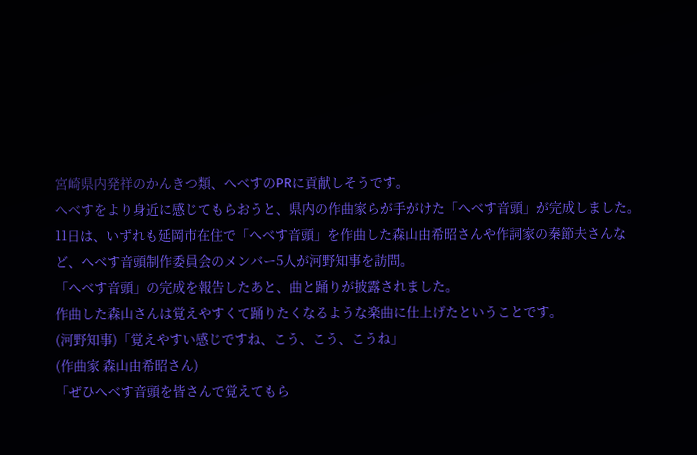宮崎県内発祥のかんきつ類、へべすのPRに貢献しそうです。
へべすをより身近に感じてもらおうと、県内の作曲家らが手がけた「へべす音頭」が完成しました。
11日は、いずれも延岡市在住で「へべす音頭」を作曲した森山由希昭さんや作詞家の秦節夫さんなど、へべす音頭制作委員会のメンバー5人が河野知事を訪問。
「へべす音頭」の完成を報告したあと、曲と踊りが披露されました。
作曲した森山さんは覚えやすくて踊りたくなるような楽曲に仕上げたということです。
(河野知事)「覚えやすい感じですね、こう、こう、こうね」
(作曲家 森山由希昭さん)
「ぜひへべす音頭を皆さんで覚えてもら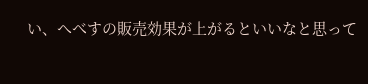い、へべすの販売効果が上がるといいなと思って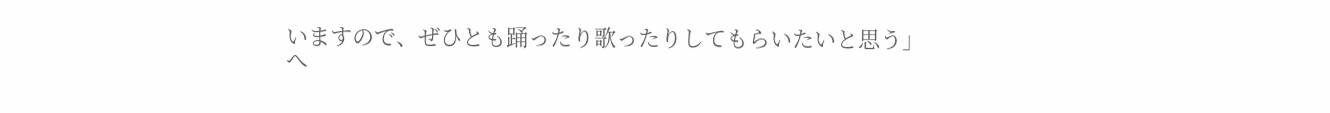いますので、ぜひとも踊ったり歌ったりしてもらいたいと思う」
へ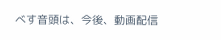べす音頭は、今後、動画配信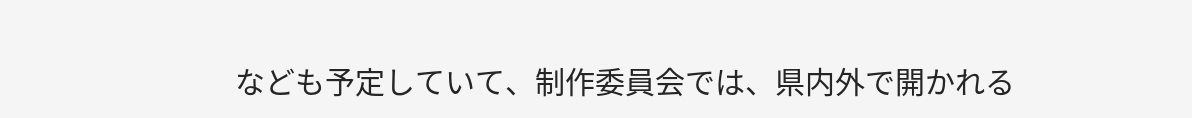なども予定していて、制作委員会では、県内外で開かれる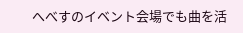へべすのイベント会場でも曲を活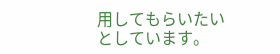用してもらいたいとしています。